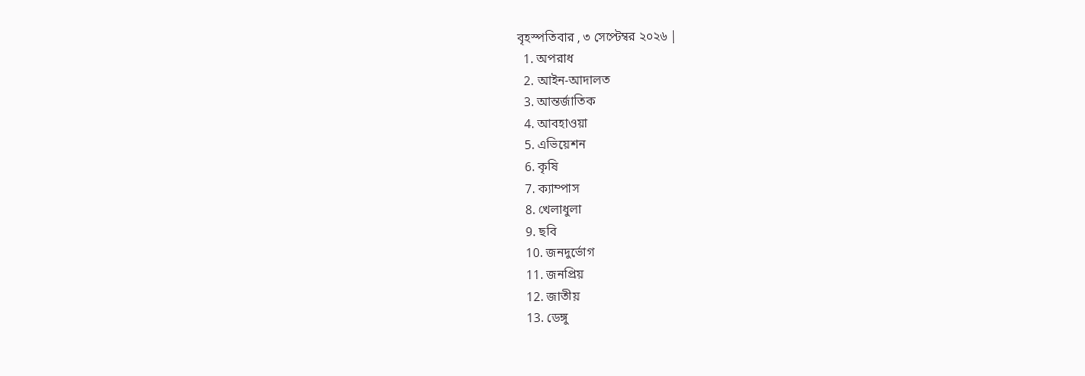বৃহস্পতিবার , ৩ সেপ্টেম্বর ২০২৬ |
  1. অপরাধ
  2. আইন-আদালত
  3. আন্তর্জাতিক
  4. আবহাওয়া
  5. এভিয়েশন
  6. কৃষি
  7. ক্যাম্পাস
  8. খেলাধুলা
  9. ছবি
  10. জনদুর্ভোগ
  11. জনপ্রিয়
  12. জাতীয়
  13. ডেঙ্গু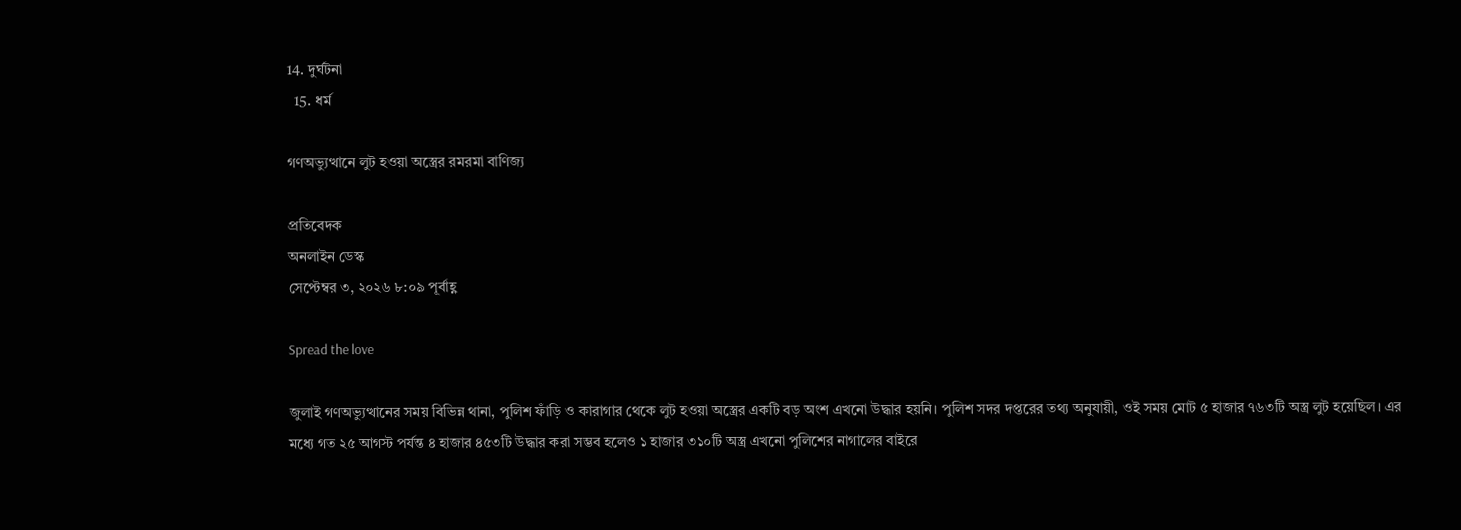14. দুর্ঘটনা
  15. ধর্ম

গণঅভ্যুত্থানে লুট হওয়া অস্ত্রের রমরমা বাণিজ্য

প্রতিবেদক
অনলাইন ডেস্ক
সেপ্টেম্বর ৩, ২০২৬ ৮:০৯ পূর্বাহ্ণ

Spread the love

জুলাই গণঅভ্যুত্থানের সময় বিভিন্ন থানা, পুলিশ ফাঁড়ি ও কারাগার থেকে লুট হওয়া অস্ত্রের একটি বড় অংশ এখনো উদ্ধার হয়নি। পুলিশ সদর দপ্তরের তথ্য অনুযায়ী, ওই সময় মোট ৫ হাজার ৭৬৩টি অস্ত্র লুট হয়েছিল। এর মধ্যে গত ২৫ আগস্ট পর্যন্ত ৪ হাজার ৪৫৩টি উদ্ধার করা সম্ভব হলেও ১ হাজার ৩১০টি অস্ত্র এখনো পুলিশের নাগালের বাইরে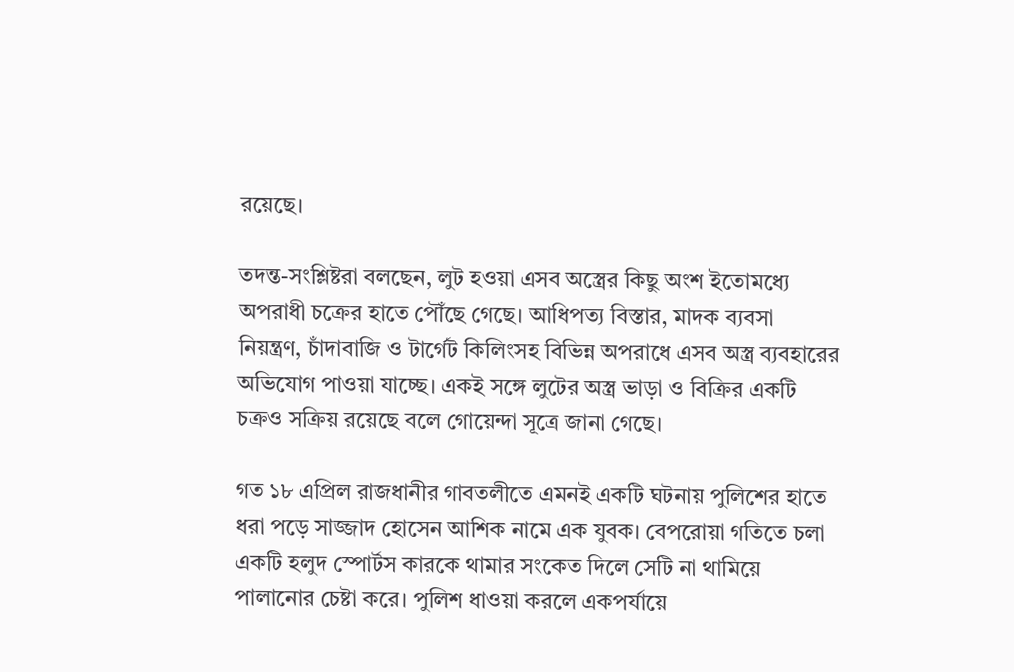রয়েছে।

তদন্ত-সংশ্লিষ্টরা বলছেন, লুট হওয়া এসব অস্ত্রের কিছু অংশ ইতোমধ্যে অপরাধী চক্রের হাতে পৌঁছে গেছে। আধিপত্য বিস্তার, মাদক ব্যবসা নিয়ন্ত্রণ, চাঁদাবাজি ও টার্গেট কিলিংসহ বিভিন্ন অপরাধে এসব অস্ত্র ব্যবহারের অভিযোগ পাওয়া যাচ্ছে। একই সঙ্গে লুটের অস্ত্র ভাড়া ও বিক্রির একটি চক্রও সক্রিয় রয়েছে বলে গোয়েন্দা সূত্রে জানা গেছে।

গত ১৮ এপ্রিল রাজধানীর গাবতলীতে এমনই একটি ঘটনায় পুলিশের হাতে ধরা পড়ে সাজ্জাদ হোসেন আশিক নামে এক যুবক। বেপরোয়া গতিতে চলা একটি হলুদ স্পোর্টস কারকে থামার সংকেত দিলে সেটি না থামিয়ে পালানোর চেষ্টা করে। পুলিশ ধাওয়া করলে একপর্যায়ে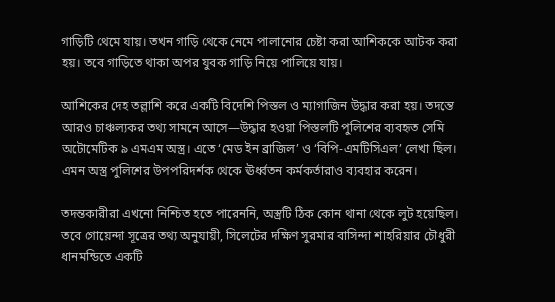গাড়িটি থেমে যায়। তখন গাড়ি থেকে নেমে পালানোর চেষ্টা করা আশিককে আটক করা হয়। তবে গাড়িতে থাকা অপর যুবক গাড়ি নিয়ে পালিয়ে যায়।

আশিকের দেহ তল্লাশি করে একটি বিদেশি পিস্তল ও ম্যাগাজিন উদ্ধার করা হয়। তদন্তে আরও চাঞ্চল্যকর তথ্য সামনে আসে—উদ্ধার হওয়া পিস্তলটি পুলিশের ব্যবহৃত সেমি অটোমেটিক ৯ এমএম অস্ত্র। এতে ‘মেড ইন ব্রাজিল’ ও ‘বিপি-এমটিসিএল’ লেখা ছিল। এমন অস্ত্র পুলিশের উপপরিদর্শক থেকে ঊর্ধ্বতন কর্মকর্তারাও ব্যবহার করেন।

তদন্তকারীরা এখনো নিশ্চিত হতে পারেননি, অস্ত্রটি ঠিক কোন থানা থেকে লুট হয়েছিল। তবে গোয়েন্দা সূত্রের তথ্য অনুযায়ী, সিলেটের দক্ষিণ সুরমার বাসিন্দা শাহরিয়ার চৌধুরী ধানমন্ডিতে একটি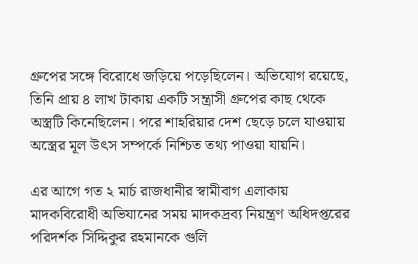গ্রুপের সঙ্গে বিরোধে জড়িয়ে পড়েছিলেন। অভিযোগ রয়েছে, তিনি প্রায় ৪ লাখ টাকায় একটি সন্ত্রাসী গ্রুপের কাছ থেকে অস্ত্রটি কিনেছিলেন। পরে শাহরিয়ার দেশ ছেড়ে চলে যাওয়ায় অস্ত্রের মূল উৎস সম্পর্কে নিশ্চিত তথ্য পাওয়া যায়নি।

এর আগে গত ২ মার্চ রাজধানীর স্বামীবাগ এলাকায় মাদকবিরোধী অভিযানের সময় মাদকদ্রব্য নিয়ন্ত্রণ অধিদপ্তরের পরিদর্শক সিদ্দিকুর রহমানকে গুলি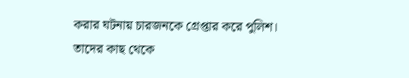করার ঘটনায় চারজনকে গ্রেপ্তার করে পুলিশ। তাদের কাছ থেকে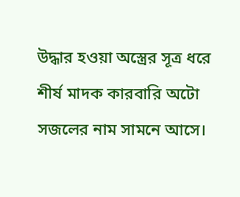উদ্ধার হওয়া অস্ত্রের সূত্র ধরে শীর্ষ মাদক কারবারি অটো সজলের নাম সামনে আসে।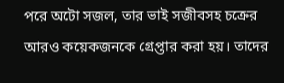পরে অটো সজল, তার ভাই সজীবসহ চক্রের আরও কয়েকজনকে গ্রেপ্তার করা হয়। তাদের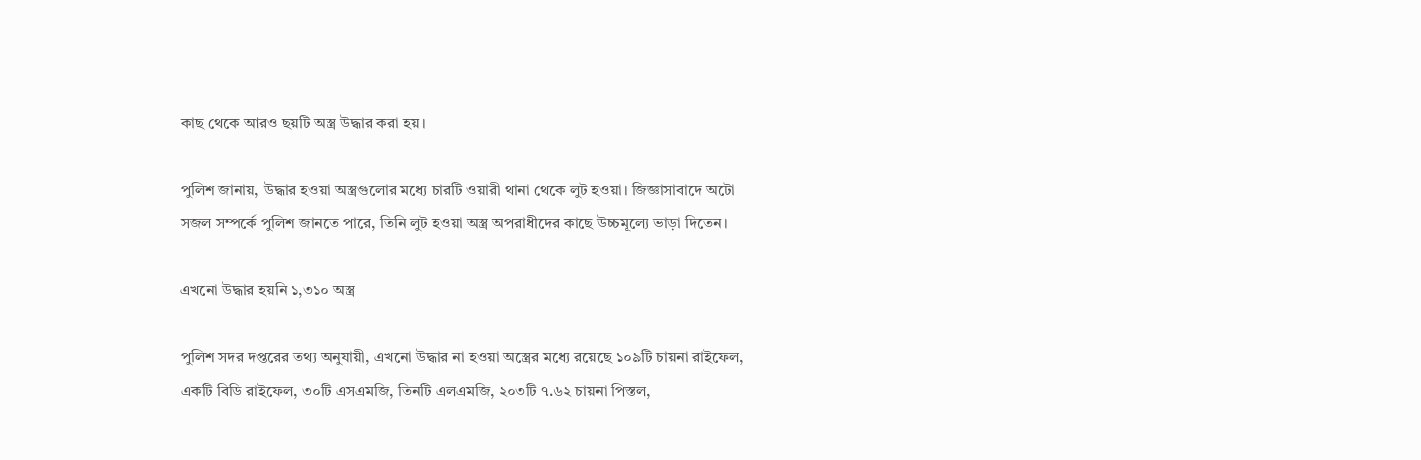কাছ থেকে আরও ছয়টি অস্ত্র উদ্ধার করা হয়।

পুলিশ জানায়, উদ্ধার হওয়া অস্ত্রগুলোর মধ্যে চারটি ওয়ারী থানা থেকে লুট হওয়া। জিজ্ঞাসাবাদে অটো সজল সম্পর্কে পুলিশ জানতে পারে, তিনি লুট হওয়া অস্ত্র অপরাধীদের কাছে উচ্চমূল্যে ভাড়া দিতেন।

এখনো উদ্ধার হয়নি ১,৩১০ অস্ত্র

পুলিশ সদর দপ্তরের তথ্য অনুযায়ী, এখনো উদ্ধার না হওয়া অস্ত্রের মধ্যে রয়েছে ১০৯টি চায়না রাইফেল, একটি বিডি রাইফেল, ৩০টি এসএমজি, তিনটি এলএমজি, ২০৩টি ৭.৬২ চায়না পিস্তল,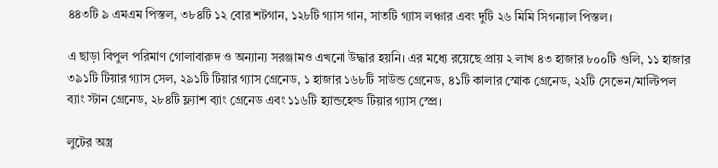৪৪৩টি ৯ এমএম পিস্তল, ৩৮৪টি ১২ বোর শটগান, ১২৮টি গ্যাস গান, সাতটি গ্যাস লঞ্চার এবং দুটি ২৬ মিমি সিগন্যাল পিস্তল।

এ ছাড়া বিপুল পরিমাণ গোলাবারুদ ও অন্যান্য সরঞ্জামও এখনো উদ্ধার হয়নি। এর মধ্যে রয়েছে প্রায় ২ লাখ ৪৩ হাজার ৮০০টি গুলি, ১১ হাজার ৩৯১টি টিয়ার গ্যাস সেল, ২৯১টি টিয়ার গ্যাস গ্রেনেড, ১ হাজার ১৬৮টি সাউন্ড গ্রেনেড, ৪১টি কালার স্মোক গ্রেনেড, ২২টি সেভেন/মাল্টিপল ব্যাং স্টান গ্রেনেড, ২৮৪টি ফ্ল্যাশ ব্যাং গ্রেনেড এবং ১১৬টি হ্যান্ডহেল্ড টিয়ার গ্যাস স্প্রে।

লুটের অস্ত্র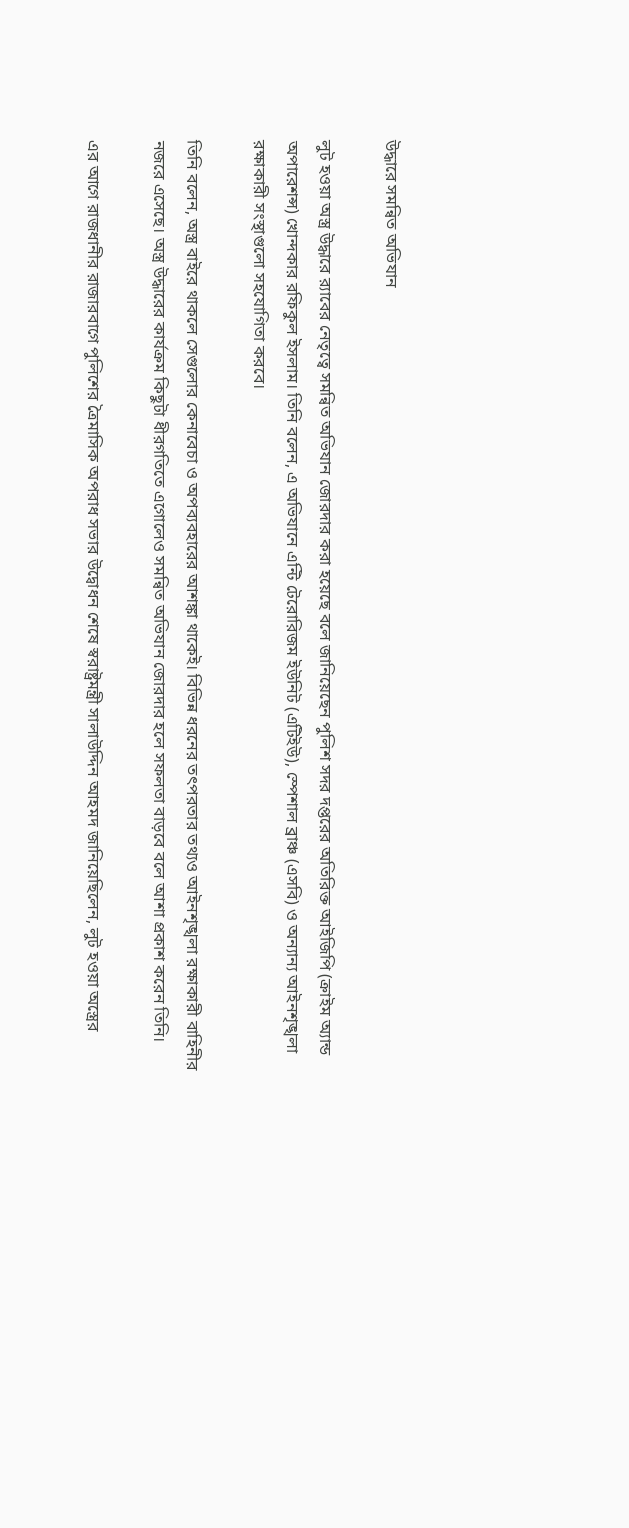উদ্ধারে সমন্বিত অভিযান

লুট হওয়া অস্ত্র উদ্ধারে র‌্যাবের নেতৃত্বে সমন্বিত অভিযান জোরদার করা হয়েছে বলে জানিয়েছেন পুলিশ সদর দপ্তরের অতিরিক্ত আইজিপি (ক্রাইম অ্যান্ড অপারেশন্স) খোন্দকার রফিকুল ইসলাম। তিনি বলেন, এ অভিযানে এন্টি টেরোরিজম ইউনিট (এটিইউ), স্পেশাল ব্রাঞ্চ (এসবি) ও অন্যান্য আইনশৃঙ্খলা রক্ষাকারী সংস্থাগুলো সহযোগিতা করবে।

তিনি বলেন, অস্ত্র বাইরে থাকলে সেগুলোর কেনাবেচা ও অপব্যবহারের আশঙ্কা থাকেই। বিভিন্ন ধরনের তৎপরতার তথ্যও আইনশৃঙ্খলা রক্ষাকারী বাহিনীর নজরে এসেছে। অস্ত্র উদ্ধারের কার্যক্রম কিছুটা ধীরগতিতে এগোলেও সমন্বিত অভিযান জোরদার হলে সফলতা বাড়বে বলে আশা প্রকাশ করেন তিনি।

এর আগে রাজধানীর রাজারবাগে পুলিশের ত্রৈমাসিক অপরাধ সভার উদ্বোধন শেষে স্বরাষ্ট্রমন্ত্রী সালাউদ্দিন আহমদ জানিয়েছিলেন, লুট হওয়া অস্ত্রের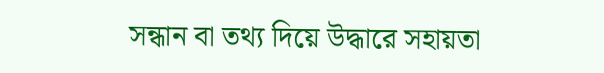সন্ধান বা তথ্য দিয়ে উদ্ধারে সহায়তা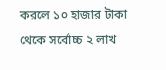করলে ১০ হাজার টাকা থেকে সর্বোচ্চ ২ লাখ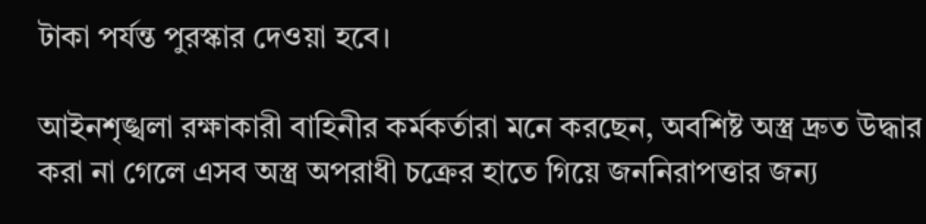টাকা পর্যন্ত পুরস্কার দেওয়া হবে।

আইনশৃঙ্খলা রক্ষাকারী বাহিনীর কর্মকর্তারা মনে করছেন, অবশিষ্ট অস্ত্র দ্রুত উদ্ধার করা না গেলে এসব অস্ত্র অপরাধী চক্রের হাতে গিয়ে জননিরাপত্তার জন্য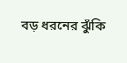বড় ধরনের ঝুঁকি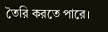তৈরি করতে পারে।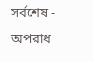সর্বশেষ - অপরাধ